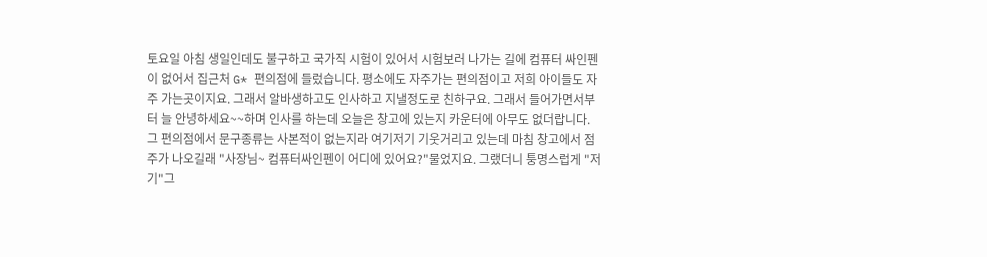토요일 아침 생일인데도 불구하고 국가직 시험이 있어서 시험보러 나가는 길에 컴퓨터 싸인펜이 없어서 집근처 G* 편의점에 들렀습니다. 평소에도 자주가는 편의점이고 저희 아이들도 자주 가는곳이지요. 그래서 알바생하고도 인사하고 지낼정도로 친하구요. 그래서 들어가면서부터 늘 안녕하세요~~하며 인사를 하는데 오늘은 창고에 있는지 카운터에 아무도 없더랍니다. 그 편의점에서 문구종류는 사본적이 없는지라 여기저기 기웃거리고 있는데 마침 창고에서 점주가 나오길래 "사장님~ 컴퓨터싸인펜이 어디에 있어요?"물었지요. 그랬더니 퉁명스럽게 "저기"그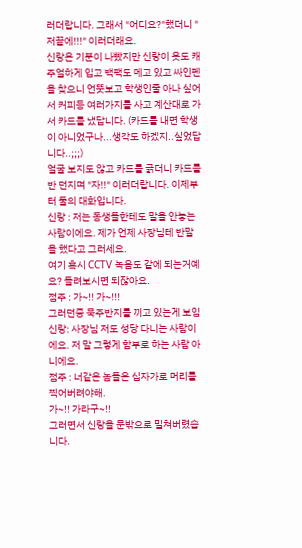러더랍니다. 그래서 "어디요?"했더니 "저끝에!!!" 이러더래요.
신랑은 기분이 나빴지만 신랑이 옷도 캐주얼하게 입고 백팩도 메고 있고 싸인펜을 찾으니 언뜻보고 학생인줄 아나 싶어서 커피등 여러가지를 사고 계산대로 가서 카드를 냈답니다. (카드를 내면 학생이 아니었구나...생각도 하겠지..싶었답니다..;;;)
얼굴 보지도 않고 카드를 긁더니 카드를 반 던지며 "자!!" 이러더랍니다. 이제부터 둘의 대화입니다.
신랑 : 저는 동생들한테도 말을 안놓는 사람이에요. 제가 언제 사장님테 반말을 했다고 그러세요.
여기 혹시 CCTV 녹음도 같에 되는거예요? 돌려보시면 되잖아요.
점주 : 가~!! 가~!!!
그러던중 묵주반지를 끼고 있는게 보임
신랑: 사장님 저도 성당 다니는 사람이에요. 저 말 그렇게 함부로 하는 사람 아니에요.
점주 : 너같은 놈들은 십자가로 머리를 찍어버려야해.
가~!! 가라구~!!
그러면서 신랑을 문밖으로 밀쳐버렸습니다.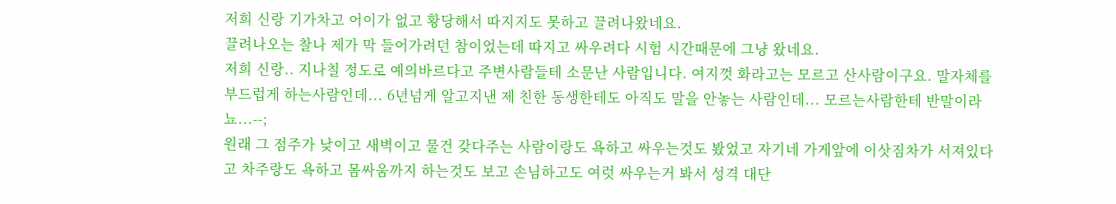저희 신랑 기가차고 어이가 없고 황당해서 따지지도 못하고 끌려나왔네요.
끌려나오는 찰나 제가 막 들어가려던 참이었는데 따지고 싸우려다 시험 시간때문에 그냥 왔네요.
저희 신랑.. 지나칠 정도로 예의바르다고 주변사람들테 소문난 사람입니다. 여지껏 화라고는 모르고 산사람이구요. 말자체를 부드럽게 하는사람인데... 6년넘게 알고지낸 제 친한 동생한테도 아직도 말을 안놓는 사람인데... 모르는사람한테 반말이라뇨...--;
원래 그 점주가 낮이고 새벽이고 물건 갖다주는 사람이랑도 욕하고 싸우는것도 봤었고 자기네 가게앞에 이삿짐차가 서져있다고 차주랑도 욕하고 몸싸움까지 하는것도 보고 손님하고도 여럿 싸우는거 봐서 성격 대단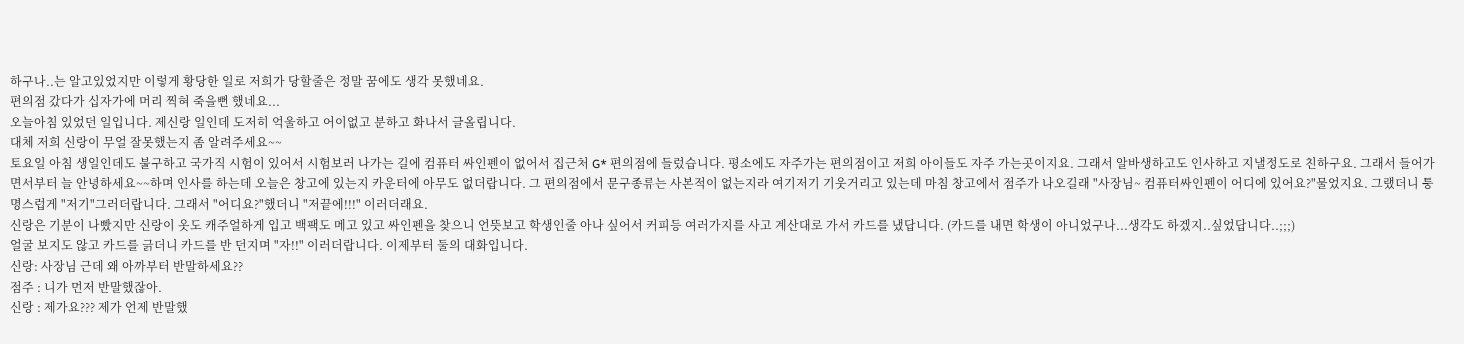하구나..는 알고있었지만 이렇게 황당한 일로 저희가 당할줄은 정말 꿈에도 생각 못했네요.
편의점 갔다가 십자가에 머리 찍혀 죽을뻔 했네요...
오늘아침 있었던 일입니다. 제신랑 일인데 도저히 억울하고 어이없고 분하고 화나서 글올립니다.
대체 저희 신랑이 무얼 잘못했는지 좀 알려주세요~~
토요일 아침 생일인데도 불구하고 국가직 시험이 있어서 시험보러 나가는 길에 컴퓨터 싸인펜이 없어서 집근처 G* 편의점에 들렀습니다. 평소에도 자주가는 편의점이고 저희 아이들도 자주 가는곳이지요. 그래서 알바생하고도 인사하고 지낼정도로 친하구요. 그래서 들어가면서부터 늘 안녕하세요~~하며 인사를 하는데 오늘은 창고에 있는지 카운터에 아무도 없더랍니다. 그 편의점에서 문구종류는 사본적이 없는지라 여기저기 기웃거리고 있는데 마침 창고에서 점주가 나오길래 "사장님~ 컴퓨터싸인펜이 어디에 있어요?"물었지요. 그랬더니 퉁명스럽게 "저기"그러더랍니다. 그래서 "어디요?"했더니 "저끝에!!!" 이러더래요.
신랑은 기분이 나빴지만 신랑이 옷도 캐주얼하게 입고 백팩도 메고 있고 싸인펜을 찾으니 언뜻보고 학생인줄 아나 싶어서 커피등 여러가지를 사고 계산대로 가서 카드를 냈답니다. (카드를 내면 학생이 아니었구나...생각도 하겠지..싶었답니다..;;;)
얼굴 보지도 않고 카드를 긁더니 카드를 반 던지며 "자!!" 이러더랍니다. 이제부터 둘의 대화입니다.
신랑: 사장님 근데 왜 아까부터 반말하세요??
점주 : 니가 먼저 반말했잖아.
신랑 : 제가요??? 제가 언제 반말했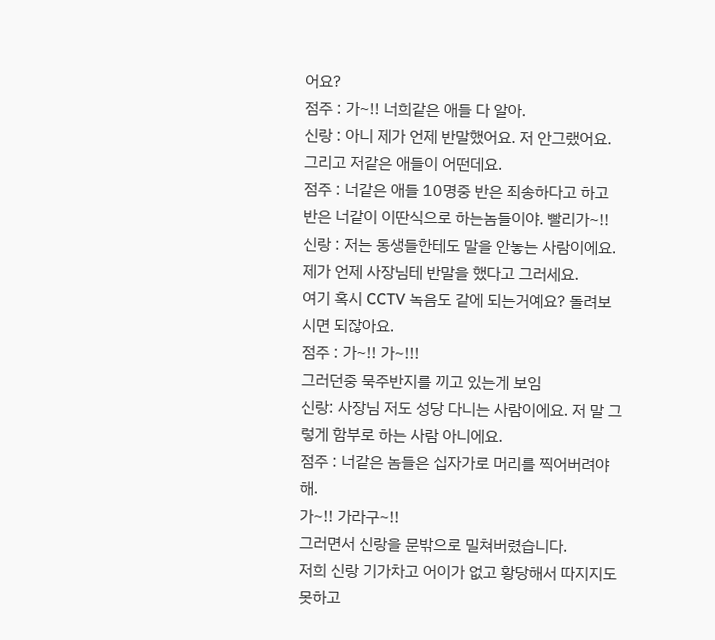어요?
점주 : 가~!! 너희같은 애들 다 알아.
신랑 : 아니 제가 언제 반말했어요. 저 안그랬어요. 그리고 저같은 애들이 어떤데요.
점주 : 너같은 애들 10명중 반은 죄송하다고 하고 반은 너같이 이딴식으로 하는놈들이야. 빨리가~!!
신랑 : 저는 동생들한테도 말을 안놓는 사람이에요. 제가 언제 사장님테 반말을 했다고 그러세요.
여기 혹시 CCTV 녹음도 같에 되는거예요? 돌려보시면 되잖아요.
점주 : 가~!! 가~!!!
그러던중 묵주반지를 끼고 있는게 보임
신랑: 사장님 저도 성당 다니는 사람이에요. 저 말 그렇게 함부로 하는 사람 아니에요.
점주 : 너같은 놈들은 십자가로 머리를 찍어버려야해.
가~!! 가라구~!!
그러면서 신랑을 문밖으로 밀쳐버렸습니다.
저희 신랑 기가차고 어이가 없고 황당해서 따지지도 못하고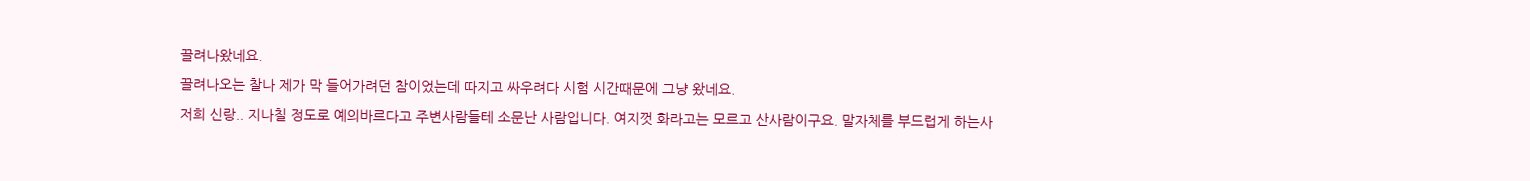끌려나왔네요.
끌려나오는 찰나 제가 막 들어가려던 참이었는데 따지고 싸우려다 시험 시간때문에 그냥 왔네요.
저희 신랑.. 지나칠 정도로 예의바르다고 주변사람들테 소문난 사람입니다. 여지껏 화라고는 모르고 산사람이구요. 말자체를 부드럽게 하는사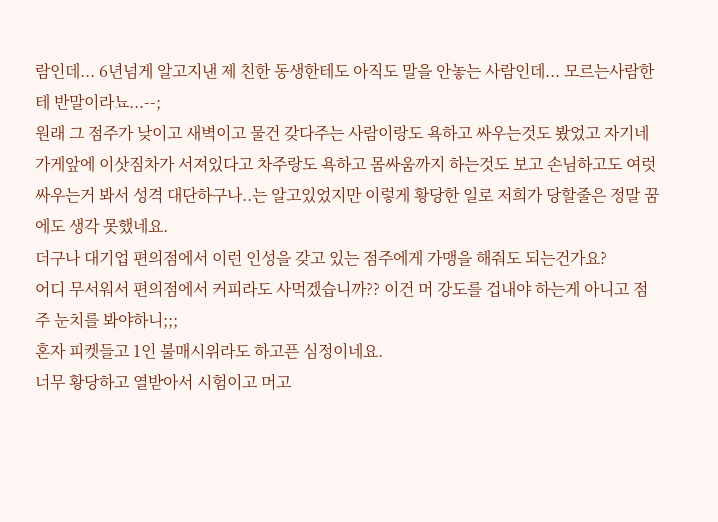람인데... 6년넘게 알고지낸 제 친한 동생한테도 아직도 말을 안놓는 사람인데... 모르는사람한테 반말이라뇨...--;
원래 그 점주가 낮이고 새벽이고 물건 갖다주는 사람이랑도 욕하고 싸우는것도 봤었고 자기네 가게앞에 이삿짐차가 서져있다고 차주랑도 욕하고 몸싸움까지 하는것도 보고 손님하고도 여럿 싸우는거 봐서 성격 대단하구나..는 알고있었지만 이렇게 황당한 일로 저희가 당할줄은 정말 꿈에도 생각 못했네요.
더구나 대기업 편의점에서 이런 인성을 갖고 있는 점주에게 가맹을 해줘도 되는건가요?
어디 무서워서 편의점에서 커피라도 사먹겠습니까?? 이건 머 강도를 겁내야 하는게 아니고 점주 눈치를 봐야하니;;;
혼자 피켓들고 1인 불매시위라도 하고픈 심정이네요.
너무 황당하고 열받아서 시험이고 머고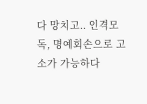다 망치고.. 인격모독, 명예회손으로 고소가 가능하다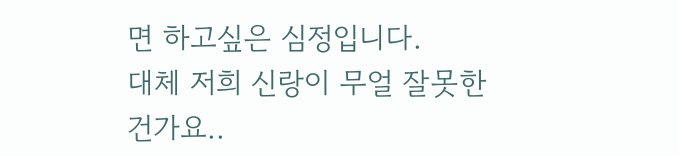면 하고싶은 심정입니다.
대체 저희 신랑이 무얼 잘못한건가요..